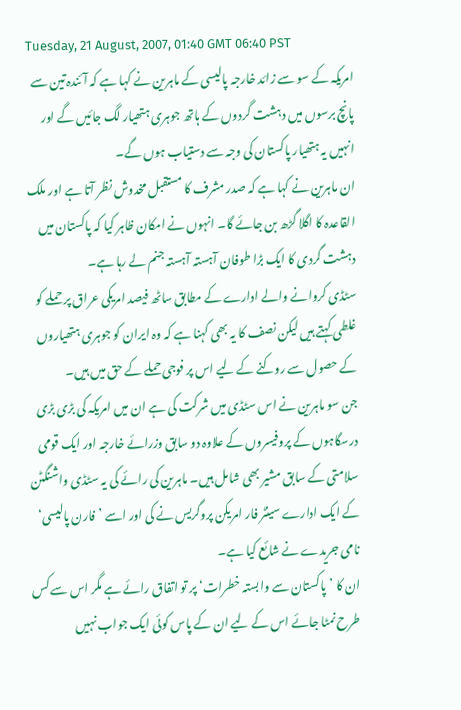Tuesday, 21 August, 2007, 01:40 GMT 06:40 PST
امریکہ کے سو سے زائد خارجہ پالیسی کے ماہرین نے کہا ہے کہ آئندہ تین سے پانچ برسوں میں دہشت گردوں کے ہاتھ جوہری ہتھیار لگ جائیں گے اور انہیں یہ ہتھیار پاکستان کی وجہ سے دستیاب ہوں گے۔
ان ماہرین نے کہا ہے کہ صدر مشرف کا مستقبل مخدوش نظر آتا ہے اور ملک القاعدہ کا اگلا گڑھ بن جائے گا۔ انہوں نے امکان ظاہر کیا کہ پاکستان میں دہشت گردی کا ایک بڑا طوفان آہستہ آہستہ جنم لے رہا ہے۔
سٹڈی کروانے والے ادارے کے مطابق ساٹھ فیصد امریکی عراق پر حملے کو غلطی کہتے ہیں لیکن نصف کا یہ بھی کہنا ہے کہ وہ ایران کو جوہری ہتھیاروں کے حصول سے روکنے کے لیے اس پر فوجی حملے کے حق میں ہیں۔
جن سو ماہرین نے اس سٹڈی میں شرکت کی ہے ان میں امریکہ کی بڑی بڑی درسگاہوں کے پروفیسروں کے علاوہ دو سابق وزرائے خارجہ اور ایک قومی سلامتی کے سابق مشیر بھی شامل ہیں۔ ماہرین کی رائے کی یہ سٹڈی واشنگٹن کے ایک ادارے سینٹر فار امریکن پروگریس نے کی اور اسے ’فارن پالیسی‘ نامی جریدے نے شائع کیا ہے۔
ان کا ’پاکستان سے وابستہ خطرات‘ پر تو اتفاق رائے ہے مگر اس سے کس طرح نمٹا جائے اس کے لیے ان کے پاس کوئی ایک جواب نہیں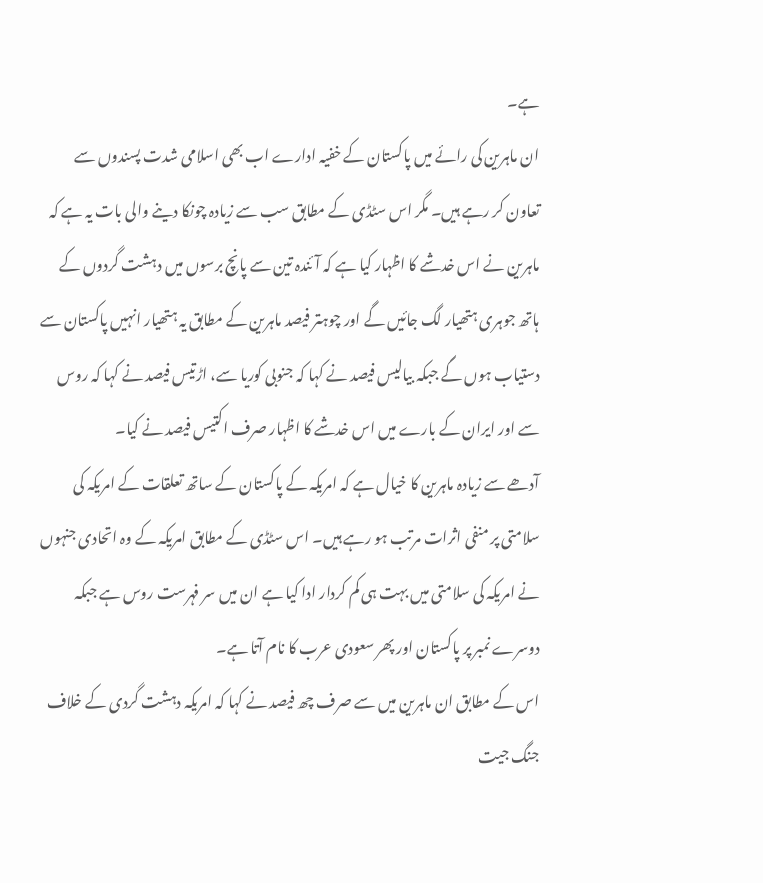ہے۔
ان ماہرین کی رائے میں پاکستان کے خفیہ ادارے اب بھی اسلامی شدت پسندوں سے تعاون کر رہے ہیں۔ مگر اس سٹڈی کے مطابق سب سے زیادہ چونکا دینے والی بات یہ ہے کہ ماہرین نے اس خدشے کا اظہار کیا ہے کہ آئندہ تین سے پانچ برسوں میں دہشت گردوں کے ہاتھ جوہری ہتھیار لگ جائیں گے اور چوہتر فیصد ماہرین کے مطابق یہ ہتھیار انہیں پاکستان سے دستیاب ہوں گے جبکہ بیالیس فیصد نے کہا کہ جنوبی کوریا سے، اڑتیس فیصد نے کہا کہ روس سے اور ایران کے بارے میں اس خدشے کا اظہار صرف اکتیس فیصد نے کیا۔
آدھے سے زیادہ ماہرین کا خیال ہے کہ امریکہ کے پاکستان کے ساتھ تعلقات کے امریکہ کی سلامتی پر منفی اثرات مرتب ہو رہے ہیں۔ اس سٹڈی کے مطابق امریکہ کے وہ اتحادی جنہوں نے امریکہ کی سلامتی میں بہت ہی کم کردار ادا کیا ہے ان میں سر فہرست روس ہے جبکہ دوسرے نمبر پر پاکستان اور پھر سعودی عرب کا نام آتا ہے۔
اس کے مطابق ان ماہرین میں سے صرف چھ فیصد نے کہا کہ امریکہ دہشت گردی کے خلاف جنگ جیت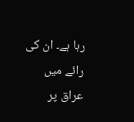رہا ہے۔ ان کی رائے میں عراق پر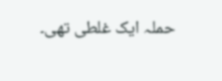حملہ ایک غلطی تھی۔